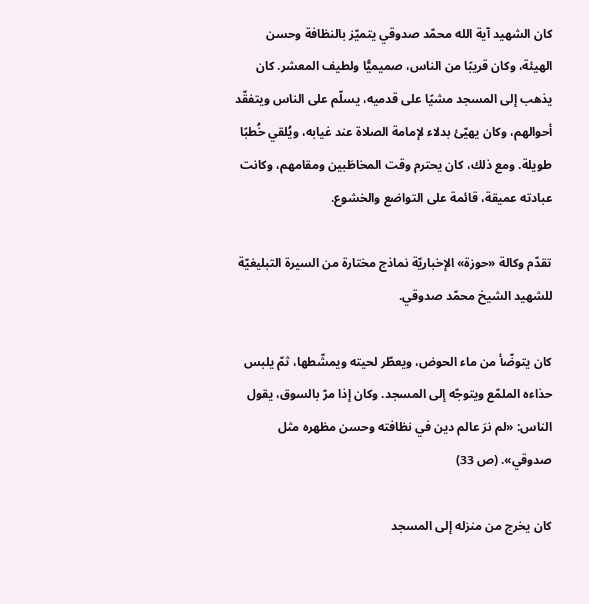كان الشهيد آية الله محمّد صدوقي يتميّز بالنظافة وحسن الهيئة، وكان قريبًا من الناس، صميميًّا ولطيف المعشر. كان يذهب إلى المسجد مشيًا على قدميه، يسلّم على الناس ويتفقّد أحوالهم، وكان يهيّئ بدلاء لإمامة الصلاة عند غيابه، ويُلقي خُطبًا طويلة. ومع ذلك، كان يحترم وقت المخاطَبين ومقامهم، وكانت عبادته عميقة، قائمة على التواضع والخشوع.

تقدّم وكالة «حوزة» الإخباريّة نماذج مختارة من السيرة التبليغيّة للشهيد الشيخ محمّد صدوقي.

كان يتوضّأ من ماء الحوض، ويعطّر لحيته ويمشّطها، ثمّ يلبس حذاءه الملمّع ويتوجّه إلى المسجد. وكان إذا مرّ بالسوق، يقول الناس: «لم نرَ عالم دين في نظافته وحسن مظهره مثل صدوقي». (ص 33)

كان يخرج من منزله إلى المسجد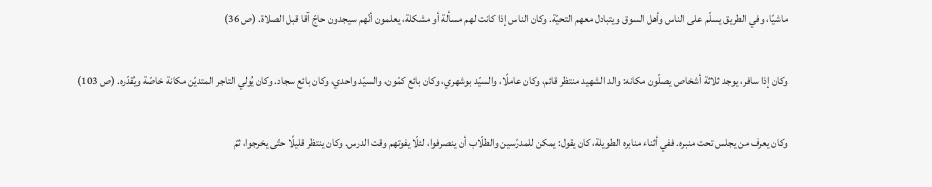ماشيًا، وفي الطريق يسلّم على الناس وأهل السوق ويتبادل معهم التحيّة. وكان الناس إذا كانت لهم مسألة أو مشكلة، يعلمون أنّهم سيجدون حاجّ آقا قبل الصلاة. (ص 36)

وكان إذا سافر، يوجد ثلاثة أشخاص يصلّون مكانه: والد الشهيد منتظر قائم، وكان عاملًا، والسيّد بوشهري، وكان بائع كمّون، والسيّد واحدي، وكان بائع سجاد. وكان يُولي التاجر المتديّن مكانة خاصّة ويُقدّره. (ص 103)

وكان يعرف من يجلس تحت منبره. ففي أثناء منابره الطويلة، كان يقول: يمكن للمدرّسين والطلّاب أن ينصرفوا، لئلّا يفوتهم وقت الدرس. وكان ينتظر قليلًا حتّى يخرجوا، ثمّ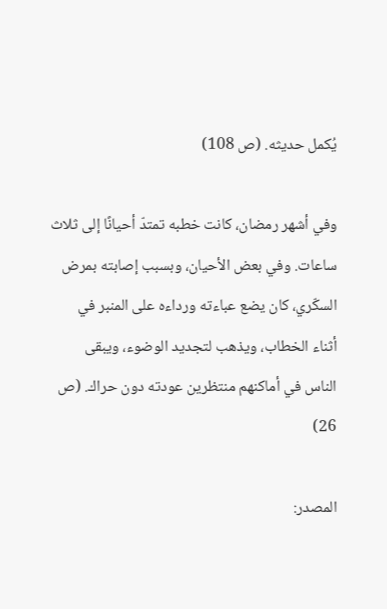يُكمل حديثه. (ص 108)

وفي أشهر رمضان، كانت خطبه تمتدّ أحيانًا إلى ثلاث ساعات. وفي بعض الأحيان، وبسبب إصابته بمرض السكّري، كان يضع عباءته ورداءه على المنبر في أثناء الخطاب، ويذهب لتجديد الوضوء، ويبقى الناس في أماكنهم منتظرين عودته دون حراك. (ص 26)

المصدر: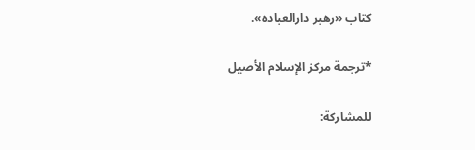كتاب «رهبر دارالعباده».

*ترجمة مركز الإسلام الأصيل

للمشاركة: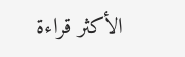الأكثر قراءة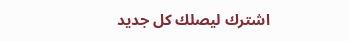اشترك ليصلك كل جديد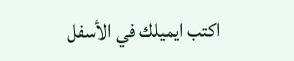اكتب ايميلك في الأسفل